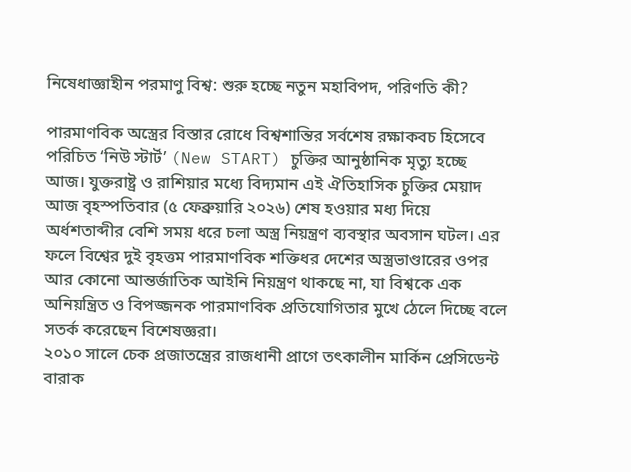নিষেধাজ্ঞাহীন পরমাণু বিশ্ব: শুরু হচ্ছে নতুন মহাবিপদ, পরিণতি কী?

পারমাণবিক অস্ত্রের বিস্তার রোধে বিশ্বশান্তির সর্বশেষ রক্ষাকবচ হিসেবে পরিচিত ‘নিউ স্টার্ট’ (New START) চুক্তির আনুষ্ঠানিক মৃত্যু হচ্ছে আজ। যুক্তরাষ্ট্র ও রাশিয়ার মধ্যে বিদ্যমান এই ঐতিহাসিক চুক্তির মেয়াদ আজ বৃহস্পতিবার (৫ ফেব্রুয়ারি ২০২৬) শেষ হওয়ার মধ্য দিয়ে অর্ধশতাব্দীর বেশি সময় ধরে চলা অস্ত্র নিয়ন্ত্রণ ব্যবস্থার অবসান ঘটল। এর ফলে বিশ্বের দুই বৃহত্তম পারমাণবিক শক্তিধর দেশের অস্ত্রভাণ্ডারের ওপর আর কোনো আন্তর্জাতিক আইনি নিয়ন্ত্রণ থাকছে না, যা বিশ্বকে এক অনিয়ন্ত্রিত ও বিপজ্জনক পারমাণবিক প্রতিযোগিতার মুখে ঠেলে দিচ্ছে বলে সতর্ক করেছেন বিশেষজ্ঞরা।
২০১০ সালে চেক প্রজাতন্ত্রের রাজধানী প্রাগে তৎকালীন মার্কিন প্রেসিডেন্ট বারাক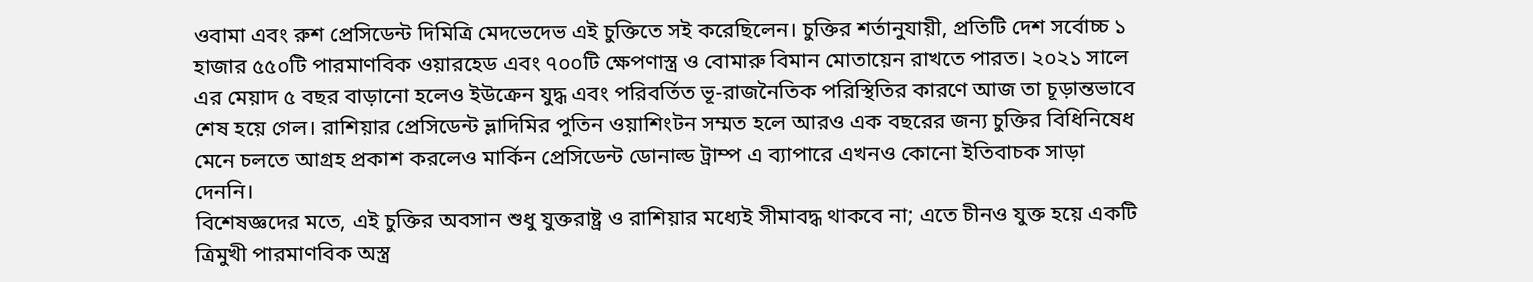ওবামা এবং রুশ প্রেসিডেন্ট দিমিত্রি মেদভেদেভ এই চুক্তিতে সই করেছিলেন। চুক্তির শর্তানুযায়ী, প্রতিটি দেশ সর্বোচ্চ ১ হাজার ৫৫০টি পারমাণবিক ওয়ারহেড এবং ৭০০টি ক্ষেপণাস্ত্র ও বোমারু বিমান মোতায়েন রাখতে পারত। ২০২১ সালে এর মেয়াদ ৫ বছর বাড়ানো হলেও ইউক্রেন যুদ্ধ এবং পরিবর্তিত ভূ-রাজনৈতিক পরিস্থিতির কারণে আজ তা চূড়ান্তভাবে শেষ হয়ে গেল। রাশিয়ার প্রেসিডেন্ট ভ্লাদিমির পুতিন ওয়াশিংটন সম্মত হলে আরও এক বছরের জন্য চুক্তির বিধিনিষেধ মেনে চলতে আগ্রহ প্রকাশ করলেও মার্কিন প্রেসিডেন্ট ডোনাল্ড ট্রাম্প এ ব্যাপারে এখনও কোনো ইতিবাচক সাড়া দেননি।
বিশেষজ্ঞদের মতে, এই চুক্তির অবসান শুধু যুক্তরাষ্ট্র ও রাশিয়ার মধ্যেই সীমাবদ্ধ থাকবে না; এতে চীনও যুক্ত হয়ে একটি ত্রিমুখী পারমাণবিক অস্ত্র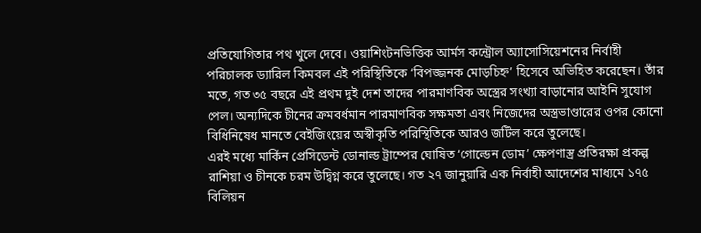প্রতিযোগিতার পথ খুলে দেবে। ওয়াশিংটনভিত্তিক আর্মস কন্ট্রোল অ্যাসোসিয়েশনের নির্বাহী পরিচালক ড্যারিল কিমবল এই পরিস্থিতিকে ‘বিপজ্জনক মোড়চিহ্ন’ হিসেবে অভিহিত করেছেন। তাঁর মতে, গত ৩৫ বছরে এই প্রথম দুই দেশ তাদের পারমাণবিক অস্ত্রের সংখ্যা বাড়ানোর আইনি সুযোগ পেল। অন্যদিকে চীনের ক্রমবর্ধমান পারমাণবিক সক্ষমতা এবং নিজেদের অস্ত্রভাণ্ডারের ওপর কোনো বিধিনিষেধ মানতে বেইজিংয়ের অস্বীকৃতি পরিস্থিতিকে আরও জটিল করে তুলেছে।
এরই মধ্যে মার্কিন প্রেসিডেন্ট ডোনাল্ড ট্রাম্পের ঘোষিত ‘গোল্ডেন ডোম’ ক্ষেপণাস্ত্র প্রতিরক্ষা প্রকল্প রাশিয়া ও চীনকে চরম উদ্বিগ্ন করে তুলেছে। গত ২৭ জানুয়ারি এক নির্বাহী আদেশের মাধ্যমে ১৭৫ বিলিয়ন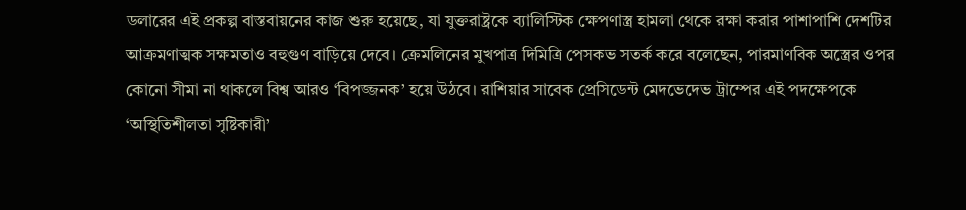ডলারের এই প্রকল্প বাস্তবায়নের কাজ শুরু হয়েছে, যা যুক্তরাষ্ট্রকে ব্যালিস্টিক ক্ষেপণাস্ত্র হামলা থেকে রক্ষা করার পাশাপাশি দেশটির আক্রমণাত্মক সক্ষমতাও বহুগুণ বাড়িয়ে দেবে। ক্রেমলিনের মুখপাত্র দিমিত্রি পেসকভ সতর্ক করে বলেছেন, পারমাণবিক অস্ত্রের ওপর কোনো সীমা না থাকলে বিশ্ব আরও ‘বিপজ্জনক’ হয়ে উঠবে। রাশিয়ার সাবেক প্রেসিডেন্ট মেদভেদেভ ট্রাম্পের এই পদক্ষেপকে ‘অস্থিতিশীলতা সৃষ্টিকারী’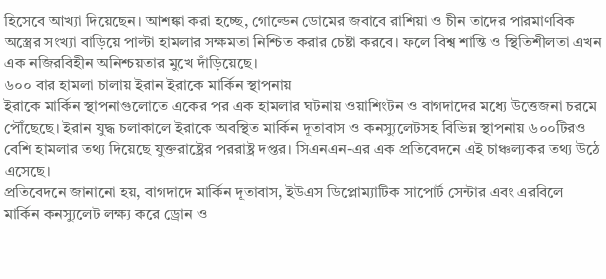হিসেবে আখ্যা দিয়েছেন। আশঙ্কা করা হচ্ছে, গোল্ডেন ডোমের জবাবে রাশিয়া ও চীন তাদের পারমাণবিক অস্ত্রের সংখ্যা বাড়িয়ে পাল্টা হামলার সক্ষমতা নিশ্চিত করার চেষ্টা করবে। ফলে বিশ্ব শান্তি ও স্থিতিশীলতা এখন এক নজিরবিহীন অনিশ্চয়তার মুখে দাঁড়িয়েছে।
৬০০ বার হামলা চালায় ইরান ইরাকে মার্কিন স্থাপনায়
ইরাকে মার্কিন স্থাপনাগুলোতে একের পর এক হামলার ঘটনায় ওয়াশিংটন ও বাগদাদের মধ্যে উত্তেজনা চরমে পৌঁছেছে। ইরান যুদ্ধ চলাকালে ইরাকে অবস্থিত মার্কিন দূতাবাস ও কনস্যুলেটসহ বিভিন্ন স্থাপনায় ৬০০টিরও বেশি হামলার তথ্য দিয়েছে যুক্তরাষ্ট্রের পররাষ্ট্র দপ্তর। সিএনএন-এর এক প্রতিবেদনে এই চাঞ্চল্যকর তথ্য উঠে এসেছে।
প্রতিবেদনে জানানো হয়, বাগদাদে মার্কিন দূতাবাস, ইউএস ডিপ্লোম্যাটিক সাপোর্ট সেন্টার এবং এরবিলে মার্কিন কনস্যুলেট লক্ষ্য করে ড্রোন ও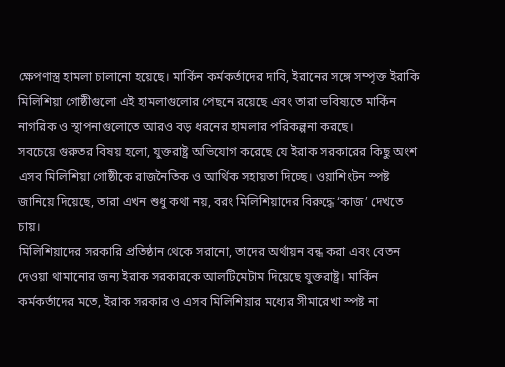ক্ষেপণাস্ত্র হামলা চালানো হয়েছে। মার্কিন কর্মকর্তাদের দাবি, ইরানের সঙ্গে সম্পৃক্ত ইরাকি মিলিশিয়া গোষ্ঠীগুলো এই হামলাগুলোর পেছনে রয়েছে এবং তারা ভবিষ্যতে মার্কিন নাগরিক ও স্থাপনাগুলোতে আরও বড় ধরনের হামলার পরিকল্পনা করছে।
সবচেয়ে গুরুতর বিষয় হলো, যুক্তরাষ্ট্র অভিযোগ করেছে যে ইরাক সরকারের কিছু অংশ এসব মিলিশিয়া গোষ্ঠীকে রাজনৈতিক ও আর্থিক সহায়তা দিচ্ছে। ওয়াশিংটন স্পষ্ট জানিয়ে দিয়েছে, তারা এখন শুধু কথা নয়, বরং মিলিশিয়াদের বিরুদ্ধে ‘কাজ’ দেখতে চায়।
মিলিশিয়াদের সরকারি প্রতিষ্ঠান থেকে সরানো, তাদের অর্থায়ন বন্ধ করা এবং বেতন দেওয়া থামানোর জন্য ইরাক সরকারকে আলটিমেটাম দিয়েছে যুক্তরাষ্ট্র। মার্কিন কর্মকর্তাদের মতে, ইরাক সরকার ও এসব মিলিশিয়ার মধ্যের সীমারেখা স্পষ্ট না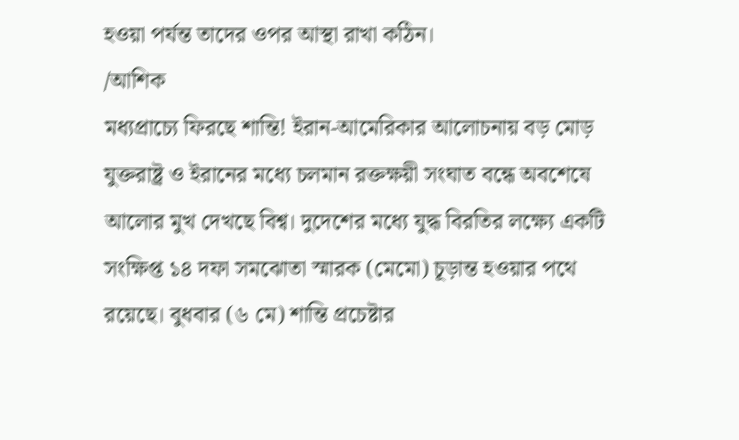হওয়া পর্যন্ত তাদের ওপর আস্থা রাখা কঠিন।
/আশিক
মধ্যপ্রাচ্যে ফিরছে শান্তি! ইরান-আমেরিকার আলোচনায় বড় মোড়
যুক্তরাষ্ট্র ও ইরানের মধ্যে চলমান রক্তক্ষয়ী সংঘাত বন্ধে অবশেষে আলোর মুখ দেখছে বিশ্ব। দুদেশের মধ্যে যুদ্ধ বিরতির লক্ষ্যে একটি সংক্ষিপ্ত ১৪ দফা সমঝোতা স্মারক (মেমো) চূড়ান্ত হওয়ার পথে রয়েছে। বুধবার (৬ মে) শান্তি প্রচেষ্টার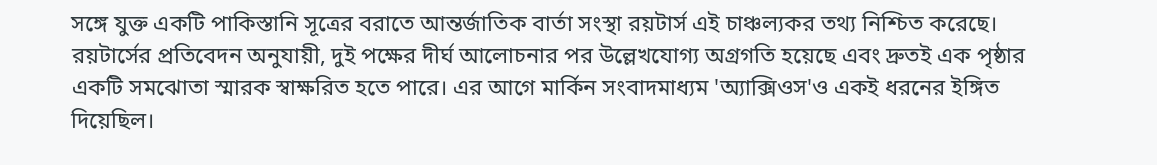সঙ্গে যুক্ত একটি পাকিস্তানি সূত্রের বরাতে আন্তর্জাতিক বার্তা সংস্থা রয়টার্স এই চাঞ্চল্যকর তথ্য নিশ্চিত করেছে।
রয়টার্সের প্রতিবেদন অনুযায়ী, দুই পক্ষের দীর্ঘ আলোচনার পর উল্লেখযোগ্য অগ্রগতি হয়েছে এবং দ্রুতই এক পৃষ্ঠার একটি সমঝোতা স্মারক স্বাক্ষরিত হতে পারে। এর আগে মার্কিন সংবাদমাধ্যম 'অ্যাক্সিওস'ও একই ধরনের ইঙ্গিত দিয়েছিল।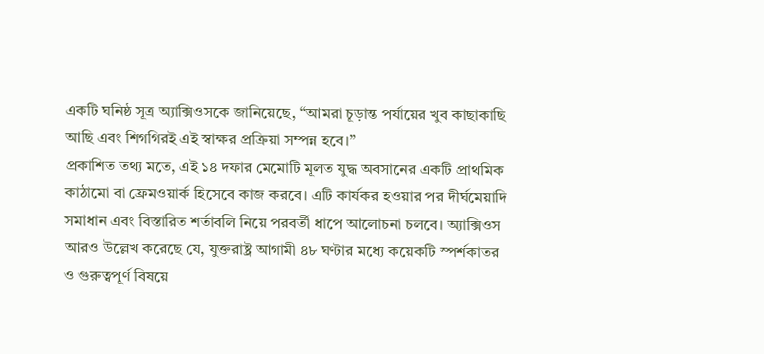একটি ঘনিষ্ঠ সূত্র অ্যাক্সিওসকে জানিয়েছে, “আমরা চূড়ান্ত পর্যায়ের খুব কাছাকাছি আছি এবং শিগগিরই এই স্বাক্ষর প্রক্রিয়া সম্পন্ন হবে।”
প্রকাশিত তথ্য মতে, এই ১৪ দফার মেমোটি মূলত যুদ্ধ অবসানের একটি প্রাথমিক কাঠামো বা ফ্রেমওয়ার্ক হিসেবে কাজ করবে। এটি কার্যকর হওয়ার পর দীর্ঘমেয়াদি সমাধান এবং বিস্তারিত শর্তাবলি নিয়ে পরবর্তী ধাপে আলোচনা চলবে। অ্যাক্সিওস আরও উল্লেখ করেছে যে, যুক্তরাষ্ট্র আগামী ৪৮ ঘণ্টার মধ্যে কয়েকটি স্পর্শকাতর ও গুরুত্বপূর্ণ বিষয়ে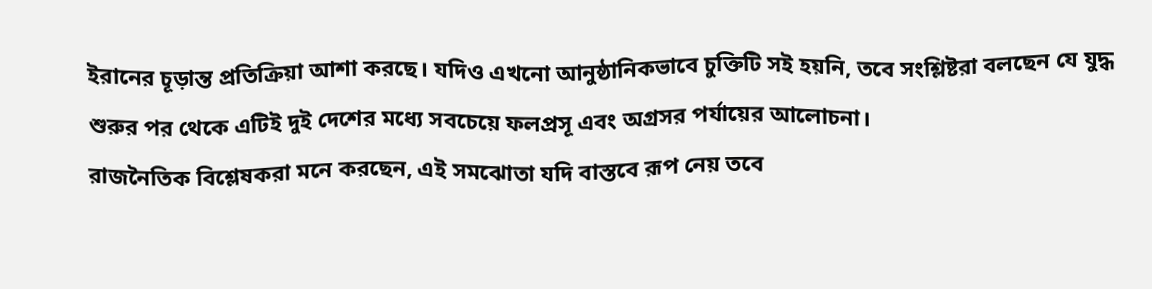ইরানের চূড়ান্ত প্রতিক্রিয়া আশা করছে। যদিও এখনো আনুষ্ঠানিকভাবে চুক্তিটি সই হয়নি, তবে সংশ্লিষ্টরা বলছেন যে যুদ্ধ শুরুর পর থেকে এটিই দুই দেশের মধ্যে সবচেয়ে ফলপ্রসূ এবং অগ্রসর পর্যায়ের আলোচনা।
রাজনৈতিক বিশ্লেষকরা মনে করছেন, এই সমঝোতা যদি বাস্তবে রূপ নেয় তবে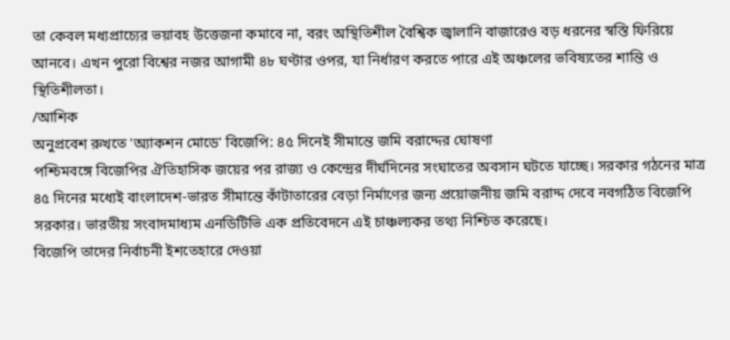তা কেবল মধ্যপ্রাচ্যের ভয়াবহ উত্তেজনা কমাবে না, বরং অস্থিতিশীল বৈশ্বিক জ্বালানি বাজারেও বড় ধরনের স্বস্তি ফিরিয়ে আনবে। এখন পুরো বিশ্বের নজর আগামী ৪৮ ঘণ্টার ওপর, যা নির্ধারণ করতে পারে এই অঞ্চলের ভবিষ্যতের শান্তি ও স্থিতিশীলতা।
/আশিক
অনুপ্রবেশ রুখতে 'অ্যাকশন মোডে' বিজেপি: ৪৫ দিনেই সীমান্তে জমি বরাদ্দের ঘোষণা
পশ্চিমবঙ্গে বিজেপির ঐতিহাসিক জয়ের পর রাজ্য ও কেন্দ্রের দীর্ঘদিনের সংঘাতের অবসান ঘটতে যাচ্ছে। সরকার গঠনের মাত্র ৪৫ দিনের মধ্যেই বাংলাদেশ-ভারত সীমান্তে কাঁটাতারের বেড়া নির্মাণের জন্য প্রয়োজনীয় জমি বরাদ্দ দেবে নবগঠিত বিজেপি সরকার। ভারতীয় সংবাদমাধ্যম এনডিটিভি এক প্রতিবেদনে এই চাঞ্চল্যকর তথ্য নিশ্চিত করেছে।
বিজেপি তাদের নির্বাচনী ইশতেহারে দেওয়া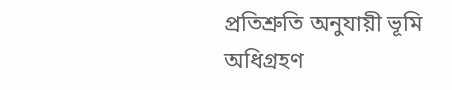প্রতিশ্রুতি অনুযায়ী ভূমি অধিগ্রহণ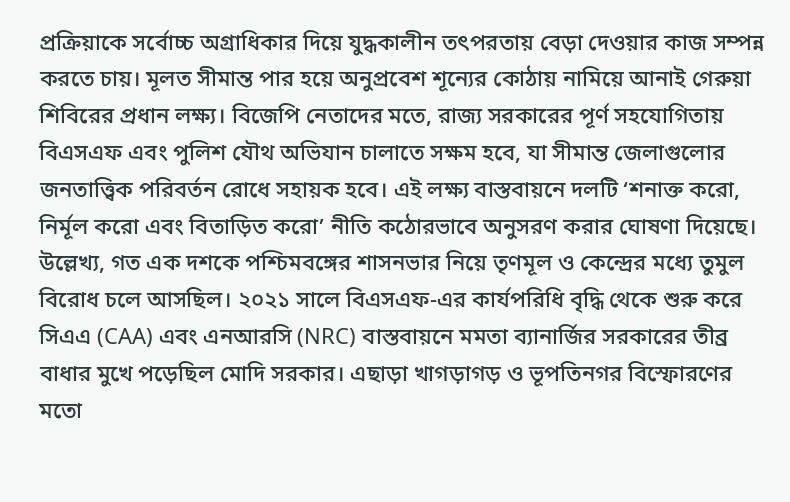প্রক্রিয়াকে সর্বোচ্চ অগ্রাধিকার দিয়ে যুদ্ধকালীন তৎপরতায় বেড়া দেওয়ার কাজ সম্পন্ন করতে চায়। মূলত সীমান্ত পার হয়ে অনুপ্রবেশ শূন্যের কোঠায় নামিয়ে আনাই গেরুয়া শিবিরের প্রধান লক্ষ্য। বিজেপি নেতাদের মতে, রাজ্য সরকারের পূর্ণ সহযোগিতায় বিএসএফ এবং পুলিশ যৌথ অভিযান চালাতে সক্ষম হবে, যা সীমান্ত জেলাগুলোর জনতাত্ত্বিক পরিবর্তন রোধে সহায়ক হবে। এই লক্ষ্য বাস্তবায়নে দলটি ‘শনাক্ত করো, নির্মূল করো এবং বিতাড়িত করো’ নীতি কঠোরভাবে অনুসরণ করার ঘোষণা দিয়েছে।
উল্লেখ্য, গত এক দশকে পশ্চিমবঙ্গের শাসনভার নিয়ে তৃণমূল ও কেন্দ্রের মধ্যে তুমুল বিরোধ চলে আসছিল। ২০২১ সালে বিএসএফ-এর কার্যপরিধি বৃদ্ধি থেকে শুরু করে সিএএ (CAA) এবং এনআরসি (NRC) বাস্তবায়নে মমতা ব্যানার্জির সরকারের তীব্র বাধার মুখে পড়েছিল মোদি সরকার। এছাড়া খাগড়াগড় ও ভূপতিনগর বিস্ফোরণের মতো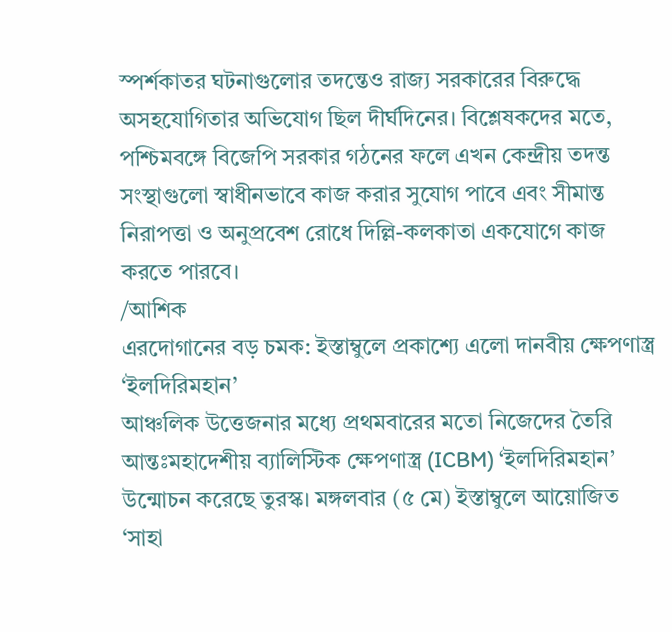স্পর্শকাতর ঘটনাগুলোর তদন্তেও রাজ্য সরকারের বিরুদ্ধে অসহযোগিতার অভিযোগ ছিল দীর্ঘদিনের। বিশ্লেষকদের মতে, পশ্চিমবঙ্গে বিজেপি সরকার গঠনের ফলে এখন কেন্দ্রীয় তদন্ত সংস্থাগুলো স্বাধীনভাবে কাজ করার সুযোগ পাবে এবং সীমান্ত নিরাপত্তা ও অনুপ্রবেশ রোধে দিল্লি-কলকাতা একযোগে কাজ করতে পারবে।
/আশিক
এরদোগানের বড় চমক: ইস্তাম্বুলে প্রকাশ্যে এলো দানবীয় ক্ষেপণাস্ত্র ‘ইলদিরিমহান’
আঞ্চলিক উত্তেজনার মধ্যে প্রথমবারের মতো নিজেদের তৈরি আন্তঃমহাদেশীয় ব্যালিস্টিক ক্ষেপণাস্ত্র (ICBM) ‘ইলদিরিমহান’ উন্মোচন করেছে তুরস্ক। মঙ্গলবার (৫ মে) ইস্তাম্বুলে আয়োজিত ‘সাহা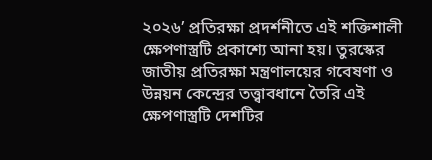২০২৬’ প্রতিরক্ষা প্রদর্শনীতে এই শক্তিশালী ক্ষেপণাস্ত্রটি প্রকাশ্যে আনা হয়। তুরস্কের জাতীয় প্রতিরক্ষা মন্ত্রণালয়ের গবেষণা ও উন্নয়ন কেন্দ্রের তত্ত্বাবধানে তৈরি এই ক্ষেপণাস্ত্রটি দেশটির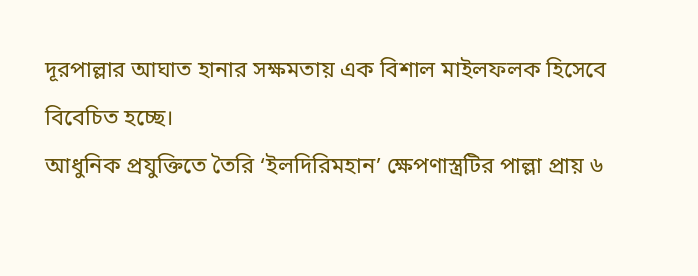দূরপাল্লার আঘাত হানার সক্ষমতায় এক বিশাল মাইলফলক হিসেবে বিবেচিত হচ্ছে।
আধুনিক প্রযুক্তিতে তৈরি ‘ইলদিরিমহান’ ক্ষেপণাস্ত্রটির পাল্লা প্রায় ৬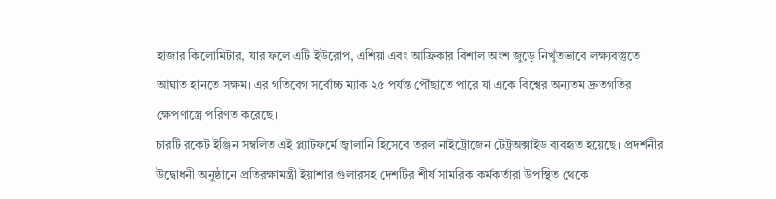হাজার কিলোমিটার, যার ফলে এটি ইউরোপ, এশিয়া এবং আফ্রিকার বিশাল অংশ জুড়ে নিখুঁতভাবে লক্ষ্যবস্তুতে আঘাত হানতে সক্ষম। এর গতিবেগ সর্বোচ্চ ম্যাক ২৫ পর্যন্ত পৌঁছাতে পারে যা একে বিশ্বের অন্যতম দ্রুতগতির ক্ষেপণাস্ত্রে পরিণত করেছে।
চারটি রকেট ইঞ্জিন সম্বলিত এই প্ল্যাটফর্মে জ্বালানি হিসেবে তরল নাইট্রোজেন টেট্রঅক্সাইড ব্যবহৃত হয়েছে। প্রদর্শনীর উদ্বোধনী অনুষ্ঠানে প্রতিরক্ষামন্ত্রী ইয়াশার গুলারসহ দেশটির শীর্ষ সামরিক কর্মকর্তারা উপস্থিত থেকে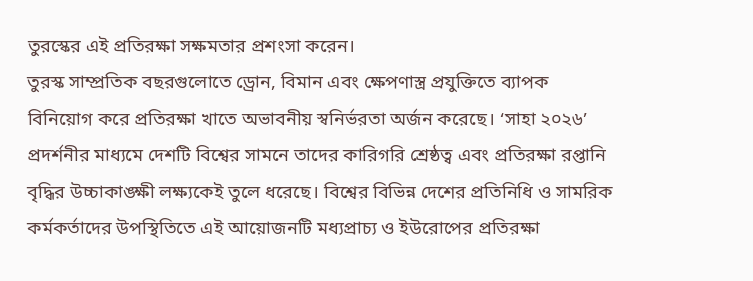তুরস্কের এই প্রতিরক্ষা সক্ষমতার প্রশংসা করেন।
তুরস্ক সাম্প্রতিক বছরগুলোতে ড্রোন, বিমান এবং ক্ষেপণাস্ত্র প্রযুক্তিতে ব্যাপক বিনিয়োগ করে প্রতিরক্ষা খাতে অভাবনীয় স্বনির্ভরতা অর্জন করেছে। ‘সাহা ২০২৬’ প্রদর্শনীর মাধ্যমে দেশটি বিশ্বের সামনে তাদের কারিগরি শ্রেষ্ঠত্ব এবং প্রতিরক্ষা রপ্তানি বৃদ্ধির উচ্চাকাঙ্ক্ষী লক্ষ্যকেই তুলে ধরেছে। বিশ্বের বিভিন্ন দেশের প্রতিনিধি ও সামরিক কর্মকর্তাদের উপস্থিতিতে এই আয়োজনটি মধ্যপ্রাচ্য ও ইউরোপের প্রতিরক্ষা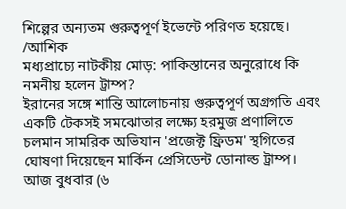শিল্পের অন্যতম গুরুত্বপূর্ণ ইভেন্টে পরিণত হয়েছে।
/আশিক
মধ্যপ্রাচ্যে নাটকীয় মোড়: পাকিস্তানের অনুরোধে কি নমনীয় হলেন ট্রাম্প?
ইরানের সঙ্গে শান্তি আলোচনায় গুরুত্বপূর্ণ অগ্রগতি এবং একটি টেকসই সমঝোতার লক্ষ্যে হরমুজ প্রণালিতে চলমান সামরিক অভিযান 'প্রজেক্ট ফ্রিডম' স্থগিতের ঘোষণা দিয়েছেন মার্কিন প্রেসিডেন্ট ডোনাল্ড ট্রাম্প।
আজ বুধবার (৬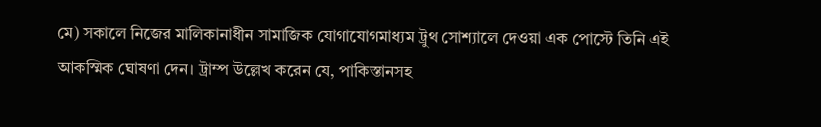মে) সকালে নিজের মালিকানাধীন সামাজিক যোগাযোগমাধ্যম ট্রুথ সোশ্যালে দেওয়া এক পোস্টে তিনি এই আকস্মিক ঘোষণা দেন। ট্রাম্প উল্লেখ করেন যে, পাকিস্তানসহ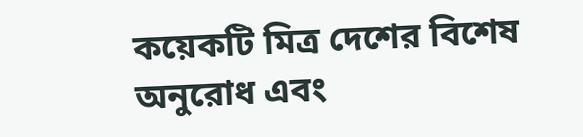কয়েকটি মিত্র দেশের বিশেষ অনুরোধ এবং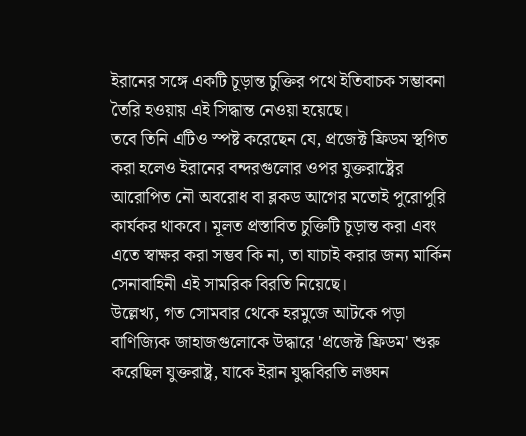ইরানের সঙ্গে একটি চূড়ান্ত চুক্তির পথে ইতিবাচক সম্ভাবনা তৈরি হওয়ায় এই সিদ্ধান্ত নেওয়া হয়েছে।
তবে তিনি এটিও স্পষ্ট করেছেন যে, প্রজেক্ট ফ্রিডম স্থগিত করা হলেও ইরানের বন্দরগুলোর ওপর যুক্তরাষ্ট্রের আরোপিত নৌ অবরোধ বা ব্লকড আগের মতোই পুরোপুরি কার্যকর থাকবে। মূলত প্রস্তাবিত চুক্তিটি চূড়ান্ত করা এবং এতে স্বাক্ষর করা সম্ভব কি না, তা যাচাই করার জন্য মার্কিন সেনাবাহিনী এই সামরিক বিরতি নিয়েছে।
উল্লেখ্য, গত সোমবার থেকে হরমুজে আটকে পড়া বাণিজ্যিক জাহাজগুলোকে উদ্ধারে 'প্রজেক্ট ফ্রিডম' শুরু করেছিল যুক্তরাষ্ট্র, যাকে ইরান যুদ্ধবিরতি লঙ্ঘন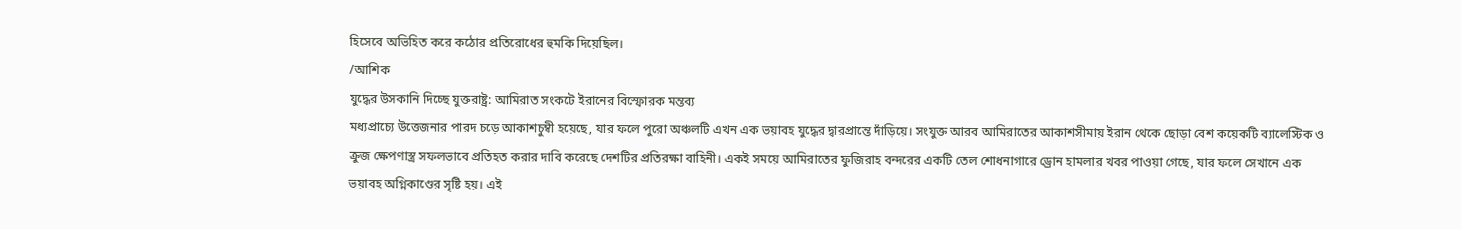হিসেবে অভিহিত করে কঠোর প্রতিরোধের হুমকি দিয়েছিল।
/আশিক
যুদ্ধের উসকানি দিচ্ছে যুক্তরাষ্ট্র: আমিরাত সংকটে ইরানের বিস্ফোরক মন্তব্য
মধ্যপ্রাচ্যে উত্তেজনার পারদ চড়ে আকাশচুম্বী হয়েছে, যার ফলে পুরো অঞ্চলটি এখন এক ভয়াবহ যুদ্ধের দ্বারপ্রান্তে দাঁড়িয়ে। সংযুক্ত আরব আমিরাতের আকাশসীমায় ইরান থেকে ছোড়া বেশ কয়েকটি ব্যালেস্টিক ও ক্রুজ ক্ষেপণাস্ত্র সফলভাবে প্রতিহত করার দাবি করেছে দেশটির প্রতিরক্ষা বাহিনী। একই সময়ে আমিরাতের ফুজিরাহ বন্দরের একটি তেল শোধনাগারে ড্রোন হামলার খবর পাওয়া গেছে, যার ফলে সেখানে এক ভয়াবহ অগ্নিকাণ্ডের সৃষ্টি হয়। এই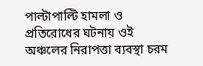পাল্টাপাল্টি হামলা ও প্রতিরোধের ঘটনায় ওই অঞ্চলের নিরাপত্তা ব্যবস্থা চরম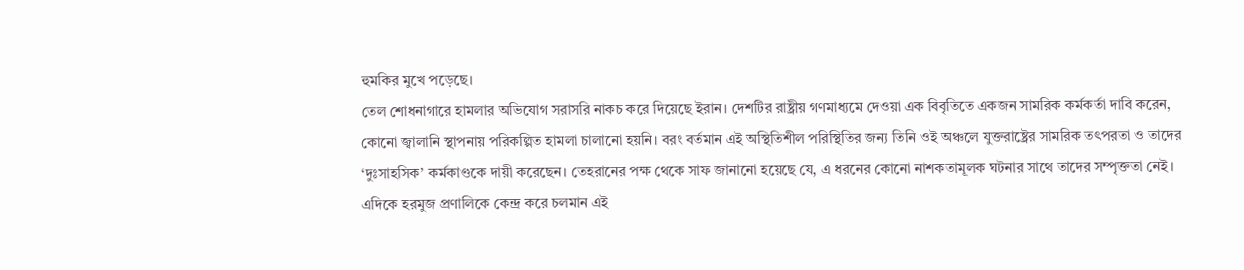হুমকির মুখে পড়েছে।
তেল শোধনাগারে হামলার অভিযোগ সরাসরি নাকচ করে দিয়েছে ইরান। দেশটির রাষ্ট্রীয় গণমাধ্যমে দেওয়া এক বিবৃতিতে একজন সামরিক কর্মকর্তা দাবি করেন, কোনো জ্বালানি স্থাপনায় পরিকল্পিত হামলা চালানো হয়নি। বরং বর্তমান এই অস্থিতিশীল পরিস্থিতির জন্য তিনি ওই অঞ্চলে যুক্তরাষ্ট্রের সামরিক তৎপরতা ও তাদের ‘দুঃসাহসিক’ কর্মকাণ্ডকে দায়ী করেছেন। তেহরানের পক্ষ থেকে সাফ জানানো হয়েছে যে, এ ধরনের কোনো নাশকতামূলক ঘটনার সাথে তাদের সম্পৃক্ততা নেই।
এদিকে হরমুজ প্রণালিকে কেন্দ্র করে চলমান এই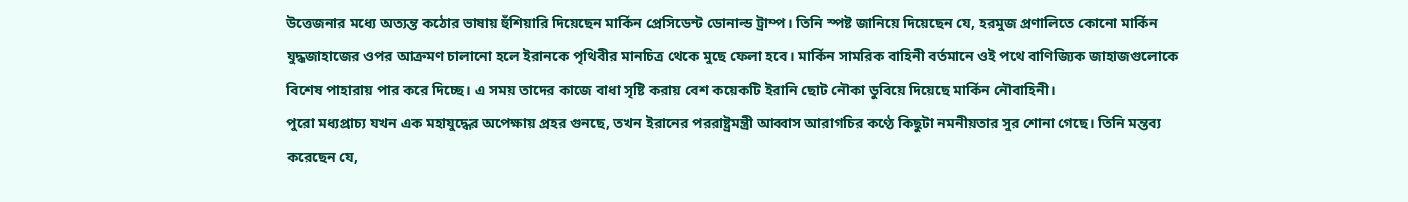উত্তেজনার মধ্যে অত্যন্ত কঠোর ভাষায় হুঁশিয়ারি দিয়েছেন মার্কিন প্রেসিডেন্ট ডোনাল্ড ট্রাম্প। তিনি স্পষ্ট জানিয়ে দিয়েছেন যে, হরমুজ প্রণালিতে কোনো মার্কিন যুদ্ধজাহাজের ওপর আক্রমণ চালানো হলে ইরানকে পৃথিবীর মানচিত্র থেকে মুছে ফেলা হবে। মার্কিন সামরিক বাহিনী বর্তমানে ওই পথে বাণিজ্যিক জাহাজগুলোকে বিশেষ পাহারায় পার করে দিচ্ছে। এ সময় তাদের কাজে বাধা সৃষ্টি করায় বেশ কয়েকটি ইরানি ছোট নৌকা ডুবিয়ে দিয়েছে মার্কিন নৌবাহিনী।
পুরো মধ্যপ্রাচ্য যখন এক মহাযুদ্ধের অপেক্ষায় প্রহর গুনছে, তখন ইরানের পররাষ্ট্রমন্ত্রী আব্বাস আরাগচির কণ্ঠে কিছুটা নমনীয়তার সুর শোনা গেছে। তিনি মন্তব্য করেছেন যে,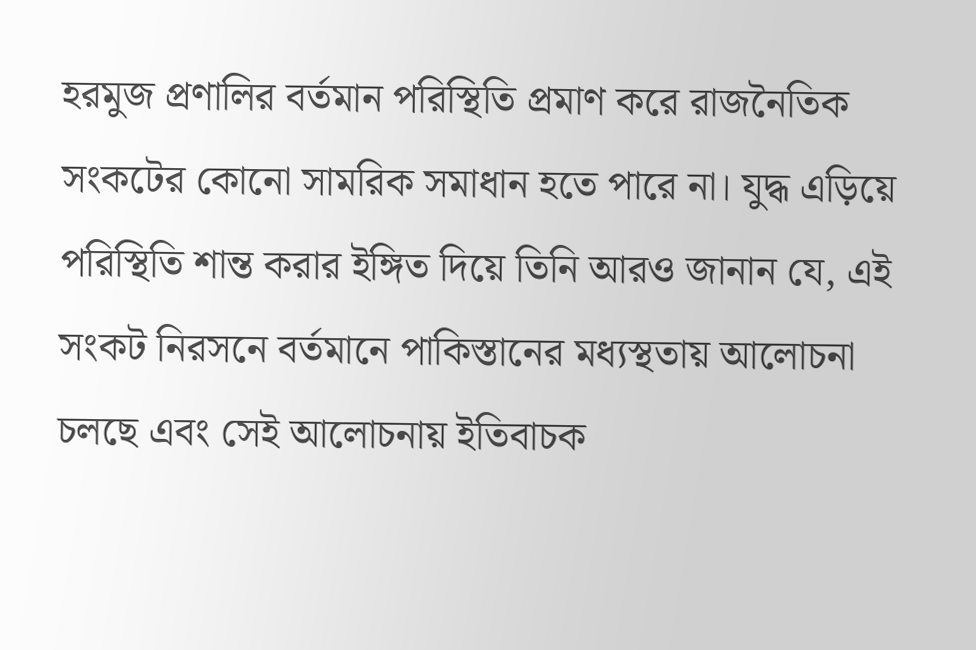হরমুজ প্রণালির বর্তমান পরিস্থিতি প্রমাণ করে রাজনৈতিক সংকটের কোনো সামরিক সমাধান হতে পারে না। যুদ্ধ এড়িয়ে পরিস্থিতি শান্ত করার ইঙ্গিত দিয়ে তিনি আরও জানান যে, এই সংকট নিরসনে বর্তমানে পাকিস্তানের মধ্যস্থতায় আলোচনা চলছে এবং সেই আলোচনায় ইতিবাচক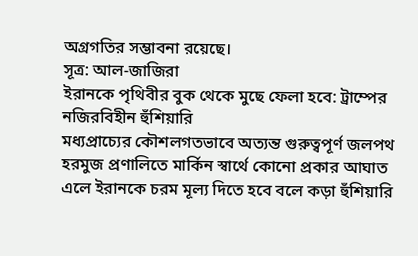অগ্রগতির সম্ভাবনা রয়েছে।
সূত্র: আল-জাজিরা
ইরানকে পৃথিবীর বুক থেকে মুছে ফেলা হবে: ট্রাম্পের নজিরবিহীন হুঁশিয়ারি
মধ্যপ্রাচ্যের কৌশলগতভাবে অত্যন্ত গুরুত্বপূর্ণ জলপথ হরমুজ প্রণালিতে মার্কিন স্বার্থে কোনো প্রকার আঘাত এলে ইরানকে চরম মূল্য দিতে হবে বলে কড়া হুঁশিয়ারি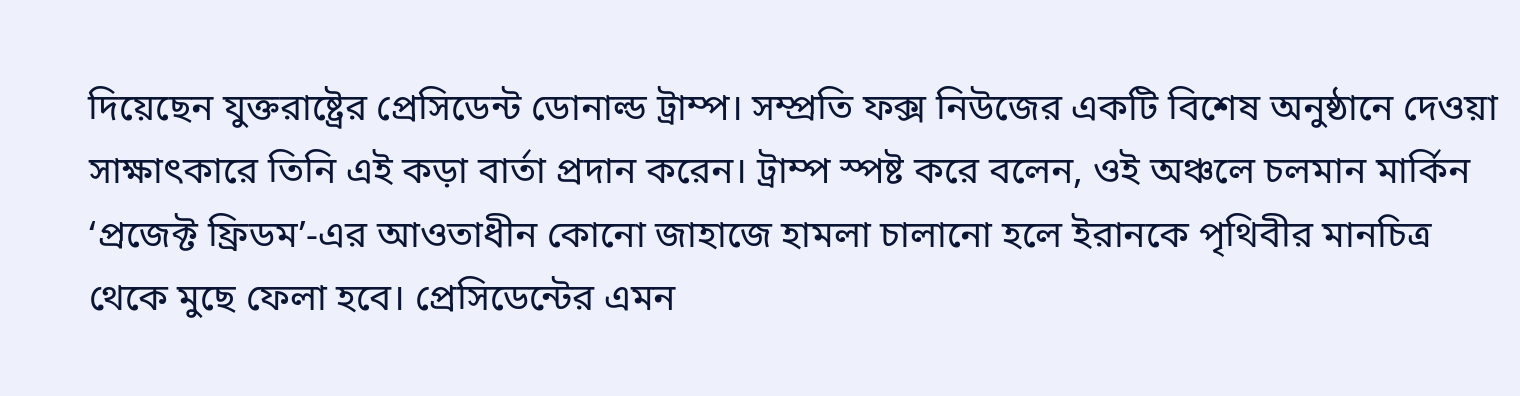দিয়েছেন যুক্তরাষ্ট্রের প্রেসিডেন্ট ডোনাল্ড ট্রাম্প। সম্প্রতি ফক্স নিউজের একটি বিশেষ অনুষ্ঠানে দেওয়া সাক্ষাৎকারে তিনি এই কড়া বার্তা প্রদান করেন। ট্রাম্প স্পষ্ট করে বলেন, ওই অঞ্চলে চলমান মার্কিন ‘প্রজেক্ট ফ্রিডম’-এর আওতাধীন কোনো জাহাজে হামলা চালানো হলে ইরানকে পৃথিবীর মানচিত্র থেকে মুছে ফেলা হবে। প্রেসিডেন্টের এমন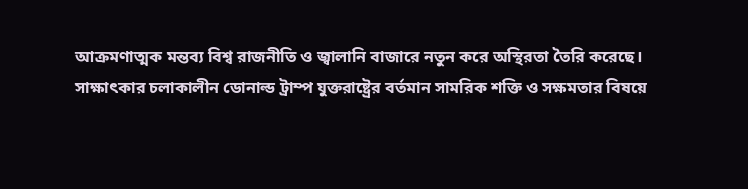আক্রমণাত্মক মন্তব্য বিশ্ব রাজনীতি ও জ্বালানি বাজারে নতুন করে অস্থিরতা তৈরি করেছে।
সাক্ষাৎকার চলাকালীন ডোনাল্ড ট্রাম্প যুক্তরাষ্ট্রের বর্তমান সামরিক শক্তি ও সক্ষমতার বিষয়ে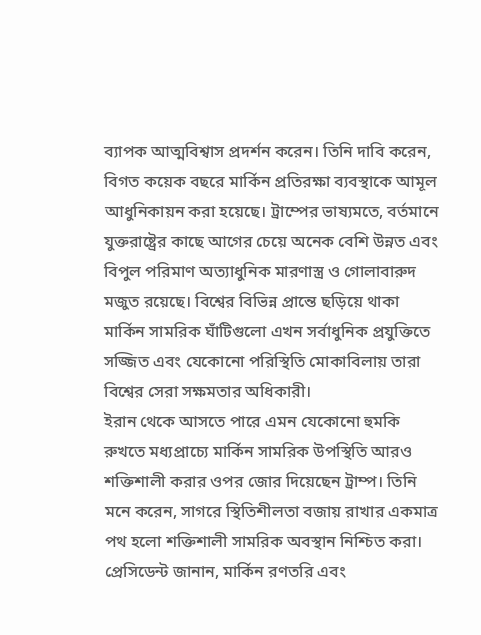ব্যাপক আত্মবিশ্বাস প্রদর্শন করেন। তিনি দাবি করেন, বিগত কয়েক বছরে মার্কিন প্রতিরক্ষা ব্যবস্থাকে আমূল আধুনিকায়ন করা হয়েছে। ট্রাম্পের ভাষ্যমতে, বর্তমানে যুক্তরাষ্ট্রের কাছে আগের চেয়ে অনেক বেশি উন্নত এবং বিপুল পরিমাণ অত্যাধুনিক মারণাস্ত্র ও গোলাবারুদ মজুত রয়েছে। বিশ্বের বিভিন্ন প্রান্তে ছড়িয়ে থাকা মার্কিন সামরিক ঘাঁটিগুলো এখন সর্বাধুনিক প্রযুক্তিতে সজ্জিত এবং যেকোনো পরিস্থিতি মোকাবিলায় তারা বিশ্বের সেরা সক্ষমতার অধিকারী।
ইরান থেকে আসতে পারে এমন যেকোনো হুমকি রুখতে মধ্যপ্রাচ্যে মার্কিন সামরিক উপস্থিতি আরও শক্তিশালী করার ওপর জোর দিয়েছেন ট্রাম্প। তিনি মনে করেন, সাগরে স্থিতিশীলতা বজায় রাখার একমাত্র পথ হলো শক্তিশালী সামরিক অবস্থান নিশ্চিত করা। প্রেসিডেন্ট জানান, মার্কিন রণতরি এবং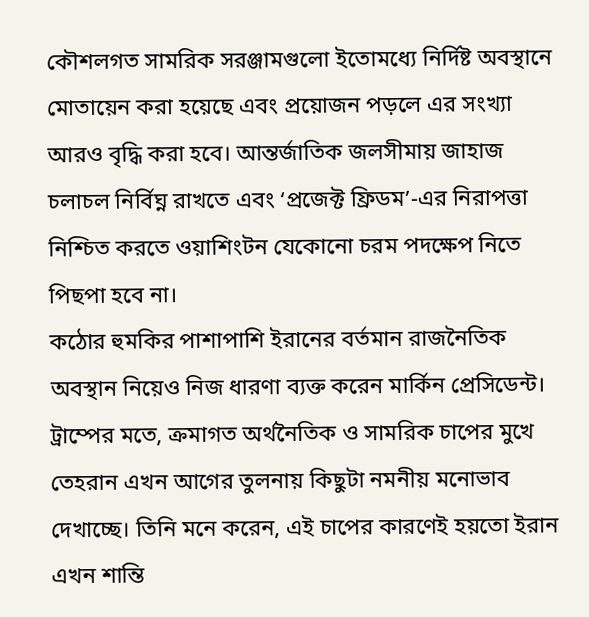কৌশলগত সামরিক সরঞ্জামগুলো ইতোমধ্যে নির্দিষ্ট অবস্থানে মোতায়েন করা হয়েছে এবং প্রয়োজন পড়লে এর সংখ্যা আরও বৃদ্ধি করা হবে। আন্তর্জাতিক জলসীমায় জাহাজ চলাচল নির্বিঘ্ন রাখতে এবং ‘প্রজেক্ট ফ্রিডম’-এর নিরাপত্তা নিশ্চিত করতে ওয়াশিংটন যেকোনো চরম পদক্ষেপ নিতে পিছপা হবে না।
কঠোর হুমকির পাশাপাশি ইরানের বর্তমান রাজনৈতিক অবস্থান নিয়েও নিজ ধারণা ব্যক্ত করেন মার্কিন প্রেসিডেন্ট। ট্রাম্পের মতে, ক্রমাগত অর্থনৈতিক ও সামরিক চাপের মুখে তেহরান এখন আগের তুলনায় কিছুটা নমনীয় মনোভাব দেখাচ্ছে। তিনি মনে করেন, এই চাপের কারণেই হয়তো ইরান এখন শান্তি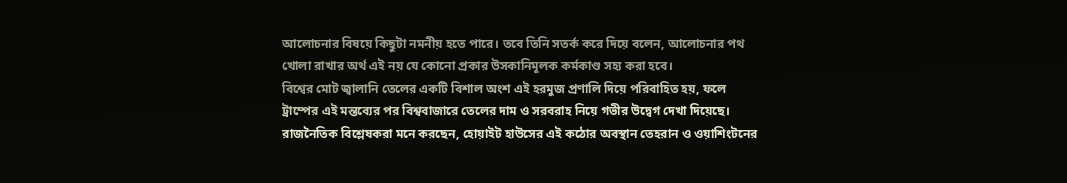আলোচনার বিষয়ে কিছুটা নমনীয় হতে পারে। তবে তিনি সতর্ক করে দিয়ে বলেন, আলোচনার পথ খোলা রাখার অর্থ এই নয় যে কোনো প্রকার উসকানিমূলক কর্মকাণ্ড সহ্য করা হবে।
বিশ্বের মোট জ্বালানি তেলের একটি বিশাল অংশ এই হরমুজ প্রণালি দিয়ে পরিবাহিত হয়, ফলে ট্রাম্পের এই মন্তব্যের পর বিশ্ববাজারে তেলের দাম ও সরবরাহ নিয়ে গভীর উদ্বেগ দেখা দিয়েছে। রাজনৈতিক বিশ্লেষকরা মনে করছেন, হোয়াইট হাউসের এই কঠোর অবস্থান তেহরান ও ওয়াশিংটনের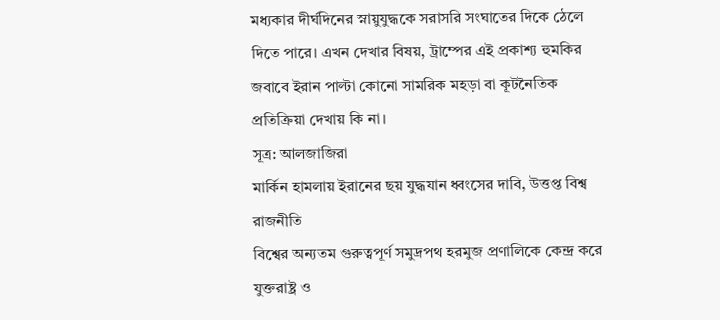মধ্যকার দীর্ঘদিনের স্নায়ুযুদ্ধকে সরাসরি সংঘাতের দিকে ঠেলে দিতে পারে। এখন দেখার বিষয়, ট্রাম্পের এই প্রকাশ্য হুমকির জবাবে ইরান পাল্টা কোনো সামরিক মহড়া বা কূটনৈতিক প্রতিক্রিয়া দেখায় কি না।
সূত্র: আলজাজিরা
মার্কিন হামলায় ইরানের ছয় যুদ্ধযান ধ্বংসের দাবি, উত্তপ্ত বিশ্ব রাজনীতি
বিশ্বের অন্যতম গুরুত্বপূর্ণ সমুদ্রপথ হরমুজ প্রণালিকে কেন্দ্র করে যুক্তরাষ্ট্র ও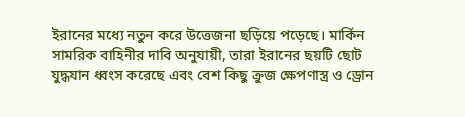ইরানের মধ্যে নতুন করে উত্তেজনা ছড়িয়ে পড়েছে। মার্কিন সামরিক বাহিনীর দাবি অনুযায়ী, তারা ইরানের ছয়টি ছোট যুদ্ধযান ধ্বংস করেছে এবং বেশ কিছু ক্রুজ ক্ষেপণাস্ত্র ও ড্রোন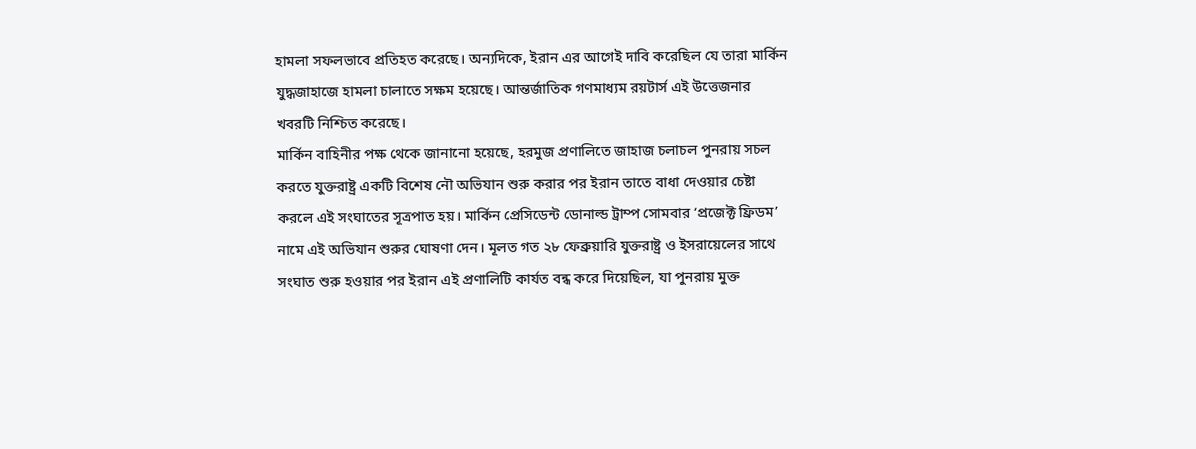হামলা সফলভাবে প্রতিহত করেছে। অন্যদিকে, ইরান এর আগেই দাবি করেছিল যে তারা মার্কিন যুদ্ধজাহাজে হামলা চালাতে সক্ষম হয়েছে। আন্তর্জাতিক গণমাধ্যম রয়টার্স এই উত্তেজনার খবরটি নিশ্চিত করেছে।
মার্কিন বাহিনীর পক্ষ থেকে জানানো হয়েছে, হরমুজ প্রণালিতে জাহাজ চলাচল পুনরায় সচল করতে যুক্তরাষ্ট্র একটি বিশেষ নৌ অভিযান শুরু করার পর ইরান তাতে বাধা দেওয়ার চেষ্টা করলে এই সংঘাতের সূত্রপাত হয়। মার্কিন প্রেসিডেন্ট ডোনাল্ড ট্রাম্প সোমবার ‘প্রজেক্ট ফ্রিডম’ নামে এই অভিযান শুরুর ঘোষণা দেন। মূলত গত ২৮ ফেব্রুয়ারি যুক্তরাষ্ট্র ও ইসরায়েলের সাথে সংঘাত শুরু হওয়ার পর ইরান এই প্রণালিটি কার্যত বন্ধ করে দিয়েছিল, যা পুনরায় মুক্ত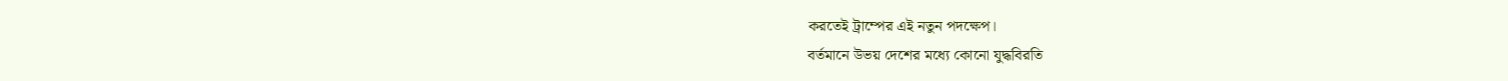করতেই ট্রাম্পের এই নতুন পদক্ষেপ।
বর্তমানে উভয় দেশের মধ্যে কোনো যুদ্ধবিরতি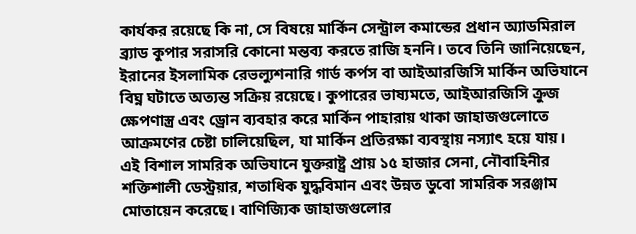কার্যকর রয়েছে কি না, সে বিষয়ে মার্কিন সেন্ট্রাল কমান্ডের প্রধান অ্যাডমিরাল ব্র্যাড কুপার সরাসরি কোনো মন্তব্য করতে রাজি হননি। তবে তিনি জানিয়েছেন, ইরানের ইসলামিক রেভল্যুশনারি গার্ড কর্পস বা আইআরজিসি মার্কিন অভিযানে বিঘ্ন ঘটাতে অত্যন্ত সক্রিয় রয়েছে। কুপারের ভাষ্যমতে, আইআরজিসি ক্রুজ ক্ষেপণাস্ত্র এবং ড্রোন ব্যবহার করে মার্কিন পাহারায় থাকা জাহাজগুলোতে আক্রমণের চেষ্টা চালিয়েছিল, যা মার্কিন প্রতিরক্ষা ব্যবস্থায় নস্যাৎ হয়ে যায়।
এই বিশাল সামরিক অভিযানে যুক্তরাষ্ট্র প্রায় ১৫ হাজার সেনা, নৌবাহিনীর শক্তিশালী ডেস্ট্রয়ার, শতাধিক যুদ্ধবিমান এবং উন্নত ডুবো সামরিক সরঞ্জাম মোতায়েন করেছে। বাণিজ্যিক জাহাজগুলোর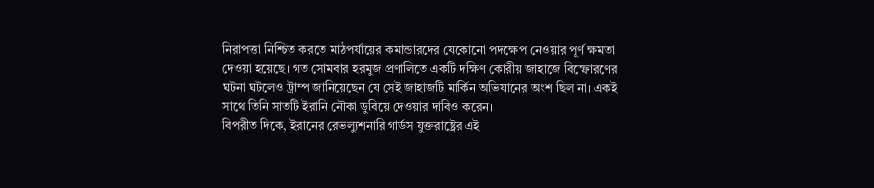নিরাপত্তা নিশ্চিত করতে মাঠপর্যায়ের কমান্ডারদের যেকোনো পদক্ষেপ নেওয়ার পূর্ণ ক্ষমতা দেওয়া হয়েছে। গত সোমবার হরমুজ প্রণালিতে একটি দক্ষিণ কোরীয় জাহাজে বিস্ফোরণের ঘটনা ঘটলেও ট্রাম্প জানিয়েছেন যে সেই জাহাজটি মার্কিন অভিযানের অংশ ছিল না। একই সাথে তিনি সাতটি ইরানি নৌকা ডুবিয়ে দেওয়ার দাবিও করেন।
বিপরীত দিকে, ইরানের রেভল্যুশনারি গার্ডস যুক্তরাষ্ট্রের এই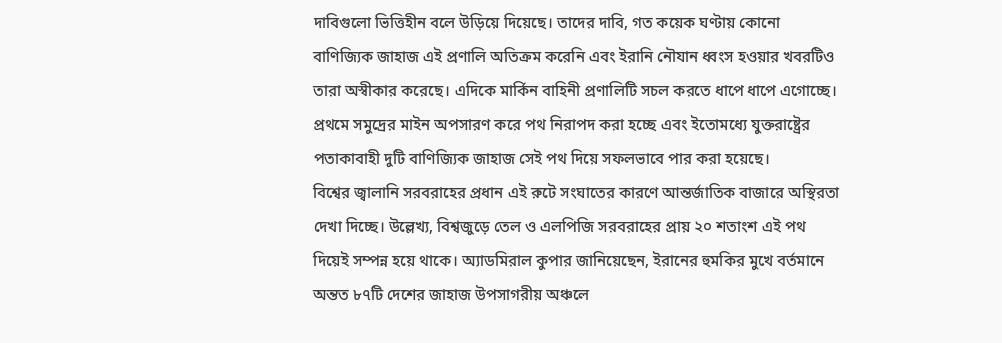দাবিগুলো ভিত্তিহীন বলে উড়িয়ে দিয়েছে। তাদের দাবি, গত কয়েক ঘণ্টায় কোনো বাণিজ্যিক জাহাজ এই প্রণালি অতিক্রম করেনি এবং ইরানি নৌযান ধ্বংস হওয়ার খবরটিও তারা অস্বীকার করেছে। এদিকে মার্কিন বাহিনী প্রণালিটি সচল করতে ধাপে ধাপে এগোচ্ছে। প্রথমে সমুদ্রের মাইন অপসারণ করে পথ নিরাপদ করা হচ্ছে এবং ইতোমধ্যে যুক্তরাষ্ট্রের পতাকাবাহী দুটি বাণিজ্যিক জাহাজ সেই পথ দিয়ে সফলভাবে পার করা হয়েছে।
বিশ্বের জ্বালানি সরবরাহের প্রধান এই রুটে সংঘাতের কারণে আন্তর্জাতিক বাজারে অস্থিরতা দেখা দিচ্ছে। উল্লেখ্য, বিশ্বজুড়ে তেল ও এলপিজি সরবরাহের প্রায় ২০ শতাংশ এই পথ দিয়েই সম্পন্ন হয়ে থাকে। অ্যাডমিরাল কুপার জানিয়েছেন, ইরানের হুমকির মুখে বর্তমানে অন্তত ৮৭টি দেশের জাহাজ উপসাগরীয় অঞ্চলে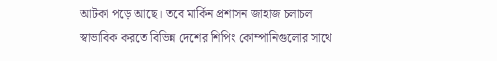আটকা পড়ে আছে। তবে মার্কিন প্রশাসন জাহাজ চলাচল স্বাভাবিক করতে বিভিন্ন দেশের শিপিং কোম্পানিগুলোর সাথে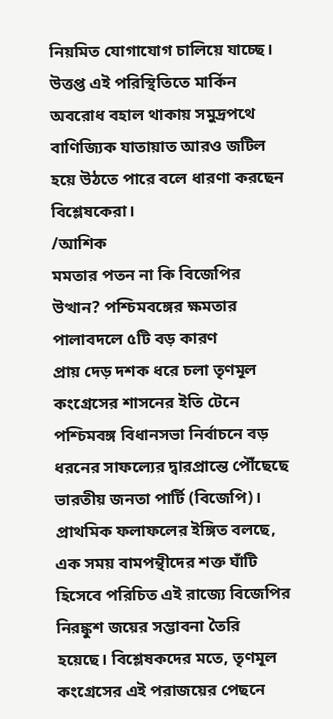নিয়মিত যোগাযোগ চালিয়ে যাচ্ছে। উত্তপ্ত এই পরিস্থিতিতে মার্কিন অবরোধ বহাল থাকায় সমুদ্রপথে বাণিজ্যিক যাতায়াত আরও জটিল হয়ে উঠতে পারে বলে ধারণা করছেন বিশ্লেষকেরা।
/আশিক
মমতার পতন না কি বিজেপির উত্থান? পশ্চিমবঙ্গের ক্ষমতার পালাবদলে ৫টি বড় কারণ
প্রায় দেড় দশক ধরে চলা তৃণমূল কংগ্রেসের শাসনের ইতি টেনে পশ্চিমবঙ্গ বিধানসভা নির্বাচনে বড় ধরনের সাফল্যের দ্বারপ্রান্তে পৌঁছেছে ভারতীয় জনতা পার্টি (বিজেপি)। প্রাথমিক ফলাফলের ইঙ্গিত বলছে, এক সময় বামপন্থীদের শক্ত ঘাঁটি হিসেবে পরিচিত এই রাজ্যে বিজেপির নিরঙ্কুশ জয়ের সম্ভাবনা তৈরি হয়েছে। বিশ্লেষকদের মতে, তৃণমূল কংগ্রেসের এই পরাজয়ের পেছনে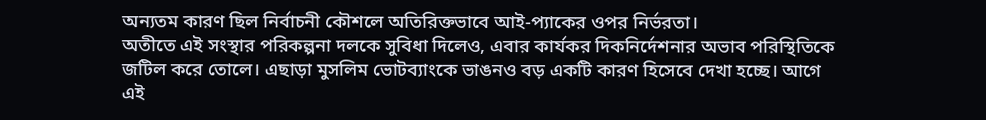অন্যতম কারণ ছিল নির্বাচনী কৌশলে অতিরিক্তভাবে আই-প্যাকের ওপর নির্ভরতা।
অতীতে এই সংস্থার পরিকল্পনা দলকে সুবিধা দিলেও, এবার কার্যকর দিকনির্দেশনার অভাব পরিস্থিতিকে জটিল করে তোলে। এছাড়া মুসলিম ভোটব্যাংকে ভাঙনও বড় একটি কারণ হিসেবে দেখা হচ্ছে। আগে এই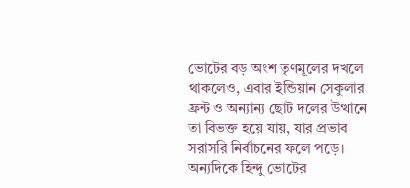ভোটের বড় অংশ তৃণমূলের দখলে থাকলেও, এবার ইন্ডিয়ান সেকুলার ফ্রন্ট ও অন্যান্য ছোট দলের উত্থানে তা বিভক্ত হয়ে যায়, যার প্রভাব সরাসরি নির্বাচনের ফলে পড়ে। অন্যদিকে হিন্দু ভোটের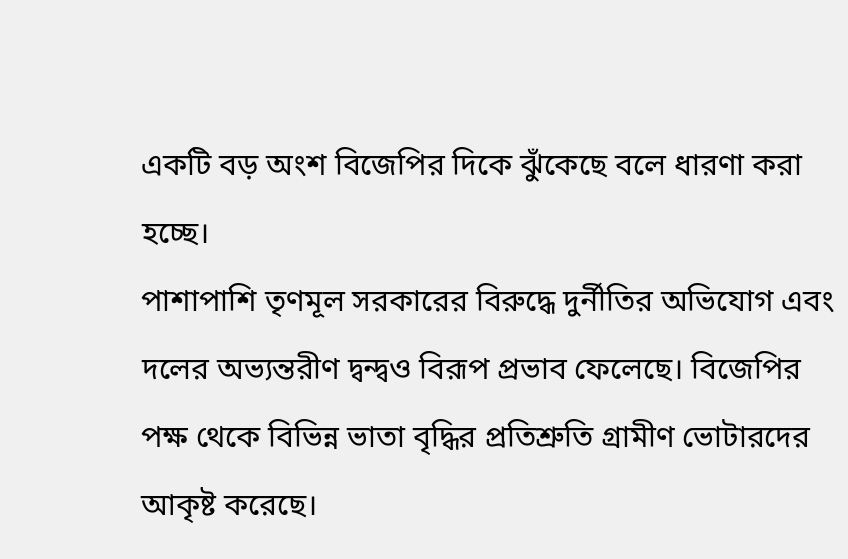একটি বড় অংশ বিজেপির দিকে ঝুঁকেছে বলে ধারণা করা হচ্ছে।
পাশাপাশি তৃণমূল সরকারের বিরুদ্ধে দুর্নীতির অভিযোগ এবং দলের অভ্যন্তরীণ দ্বন্দ্বও বিরূপ প্রভাব ফেলেছে। বিজেপির পক্ষ থেকে বিভিন্ন ভাতা বৃদ্ধির প্রতিশ্রুতি গ্রামীণ ভোটারদের আকৃষ্ট করেছে।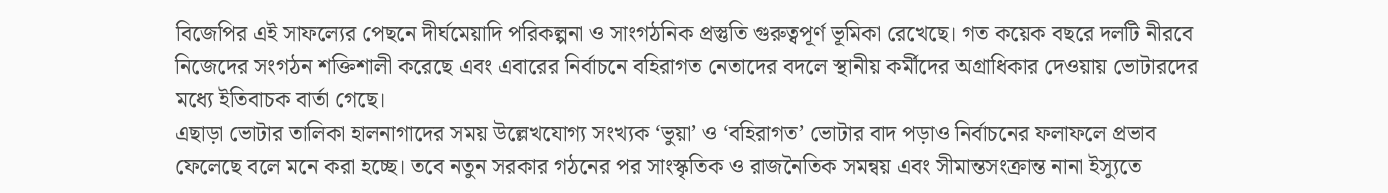বিজেপির এই সাফল্যের পেছনে দীর্ঘমেয়াদি পরিকল্পনা ও সাংগঠনিক প্রস্তুতি গুরুত্বপূর্ণ ভূমিকা রেখেছে। গত কয়েক বছরে দলটি নীরবে নিজেদের সংগঠন শক্তিশালী করেছে এবং এবারের নির্বাচনে বহিরাগত নেতাদের বদলে স্থানীয় কর্মীদের অগ্রাধিকার দেওয়ায় ভোটারদের মধ্যে ইতিবাচক বার্তা গেছে।
এছাড়া ভোটার তালিকা হালনাগাদের সময় উল্লেখযোগ্য সংখ্যক ‘ভুয়া’ ও ‘বহিরাগত’ ভোটার বাদ পড়াও নির্বাচনের ফলাফলে প্রভাব ফেলেছে বলে মনে করা হচ্ছে। তবে নতুন সরকার গঠনের পর সাংস্কৃতিক ও রাজনৈতিক সমন্বয় এবং সীমান্তসংক্রান্ত নানা ইস্যুতে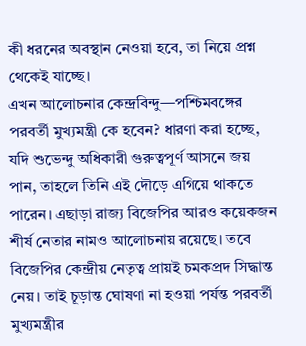কী ধরনের অবস্থান নেওয়া হবে, তা নিয়ে প্রশ্ন থেকেই যাচ্ছে।
এখন আলোচনার কেন্দ্রবিন্দু—পশ্চিমবঙ্গের পরবর্তী মুখ্যমন্ত্রী কে হবেন? ধারণা করা হচ্ছে, যদি শুভেন্দু অধিকারী গুরুত্বপূর্ণ আসনে জয় পান, তাহলে তিনি এই দৌড়ে এগিয়ে থাকতে পারেন। এছাড়া রাজ্য বিজেপির আরও কয়েকজন শীর্ষ নেতার নামও আলোচনায় রয়েছে। তবে বিজেপির কেন্দ্রীয় নেতৃত্ব প্রায়ই চমকপ্রদ সিদ্ধান্ত নেয়। তাই চূড়ান্ত ঘোষণা না হওয়া পর্যন্ত পরবর্তী মুখ্যমন্ত্রীর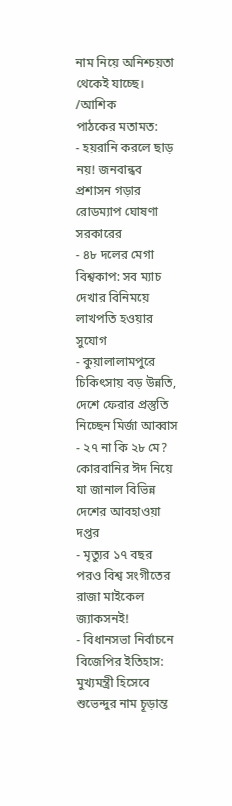নাম নিয়ে অনিশ্চয়তা থেকেই যাচ্ছে।
/আশিক
পাঠকের মতামত:
- হয়রানি করলে ছাড় নয়! জনবান্ধব প্রশাসন গড়ার রোডম্যাপ ঘোষণা সরকারের
- ৪৮ দলের মেগা বিশ্বকাপ: সব ম্যাচ দেখার বিনিময়ে লাখপতি হওয়ার সুযোগ
- কুয়ালালামপুরে চিকিৎসায় বড় উন্নতি, দেশে ফেরার প্রস্তুতি নিচ্ছেন মির্জা আব্বাস
- ২৭ না কি ২৮ মে? কোরবানির ঈদ নিয়ে যা জানাল বিভিন্ন দেশের আবহাওয়া দপ্তর
- মৃত্যুর ১৭ বছর পরও বিশ্ব সংগীতের রাজা মাইকেল জ্যাকসনই!
- বিধানসভা নির্বাচনে বিজেপির ইতিহাস: মুখ্যমন্ত্রী হিসেবে শুভেন্দুর নাম চূড়ান্ত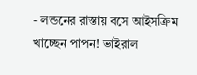- লন্ডনের রাস্তায় বসে আইসক্রিম খাচ্ছেন পাপন! ভাইরাল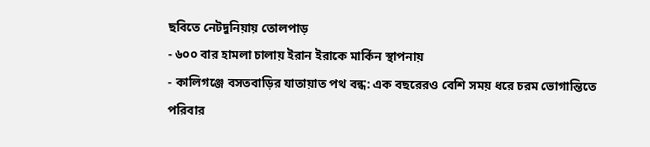ছবিতে নেটদুনিয়ায় তোলপাড়
- ৬০০ বার হামলা চালায় ইরান ইরাকে মার্কিন স্থাপনায়
- কালিগঞ্জে বসতবাড়ির যাতায়াত পথ বন্ধ: এক বছরেরও বেশি সময় ধরে চরম ভোগান্তিতে পরিবার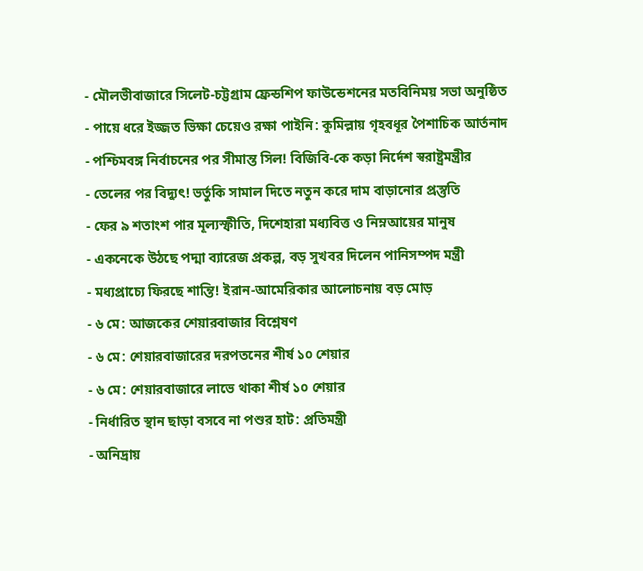- মৌলভীবাজারে সিলেট-চট্টগ্রাম ফ্রেন্ডশিপ ফাউন্ডেশনের মতবিনিময় সভা অনুষ্ঠিত
- পায়ে ধরে ইজ্জত ভিক্ষা চেয়েও রক্ষা পাইনি: কুমিল্লায় গৃহবধূর পৈশাচিক আর্তনাদ
- পশ্চিমবঙ্গ নির্বাচনের পর সীমান্ত সিল! বিজিবি-কে কড়া নির্দেশ স্বরাষ্ট্রমন্ত্রীর
- তেলের পর বিদ্যুৎ! ভর্তুকি সামাল দিতে নতুন করে দাম বাড়ানোর প্রস্তুতি
- ফের ৯ শতাংশ পার মূল্যস্ফীতি, দিশেহারা মধ্যবিত্ত ও নিম্নআয়ের মানুষ
- একনেকে উঠছে পদ্মা ব্যারেজ প্রকল্প, বড় সুখবর দিলেন পানিসম্পদ মন্ত্রী
- মধ্যপ্রাচ্যে ফিরছে শান্তি! ইরান-আমেরিকার আলোচনায় বড় মোড়
- ৬ মে: আজকের শেয়ারবাজার বিশ্লেষণ
- ৬ মে: শেয়ারবাজারের দরপতনের শীর্ষ ১০ শেয়ার
- ৬ মে: শেয়ারবাজারে লাভে থাকা শীর্ষ ১০ শেয়ার
- নির্ধারিত স্থান ছাড়া বসবে না পশুর হাট: প্রতিমন্ত্রী
- অনিদ্রায়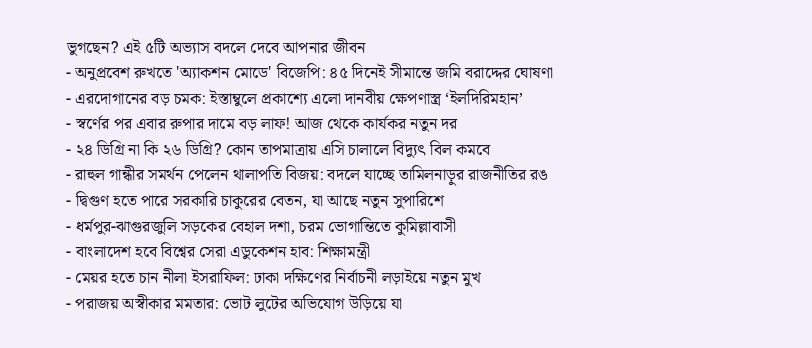ভুগছেন? এই ৫টি অভ্যাস বদলে দেবে আপনার জীবন
- অনুপ্রবেশ রুখতে 'অ্যাকশন মোডে' বিজেপি: ৪৫ দিনেই সীমান্তে জমি বরাদ্দের ঘোষণা
- এরদোগানের বড় চমক: ইস্তাম্বুলে প্রকাশ্যে এলো দানবীয় ক্ষেপণাস্ত্র ‘ইলদিরিমহান’
- স্বর্ণের পর এবার রুপার দামে বড় লাফ! আজ থেকে কার্যকর নতুন দর
- ২৪ ডিগ্রি না কি ২৬ ডিগ্রি? কোন তাপমাত্রায় এসি চালালে বিদ্যুৎ বিল কমবে
- রাহুল গান্ধীর সমর্থন পেলেন থালাপতি বিজয়: বদলে যাচ্ছে তামিলনাড়ুর রাজনীতির রঙ
- দ্বিগুণ হতে পারে সরকারি চাকুরের বেতন, যা আছে নতুন সুপারিশে
- ধর্মপুর-ঝাগুরজুলি সড়কের বেহাল দশা, চরম ভোগান্তিতে কুমিল্লাবাসী
- বাংলাদেশ হবে বিশ্বের সেরা এডুকেশন হাব: শিক্ষামন্ত্রী
- মেয়র হতে চান নীলা ইসরাফিল: ঢাকা দক্ষিণের নির্বাচনী লড়াইয়ে নতুন মুখ
- পরাজয় অস্বীকার মমতার: ভোট লুটের অভিযোগ উড়িয়ে যা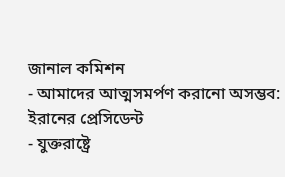জানাল কমিশন
- আমাদের আত্মসমর্পণ করানো অসম্ভব: ইরানের প্রেসিডেন্ট
- যুক্তরাষ্ট্রে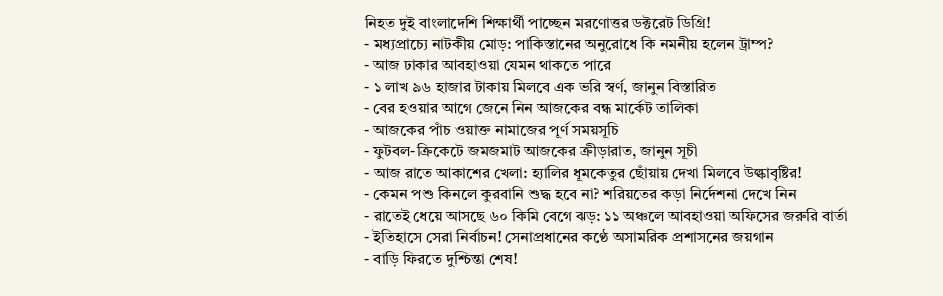নিহত দুই বাংলাদেশি শিক্ষার্থী পাচ্ছেন মরণোত্তর ডক্টরেট ডিগ্রি!
- মধ্যপ্রাচ্যে নাটকীয় মোড়: পাকিস্তানের অনুরোধে কি নমনীয় হলেন ট্রাম্প?
- আজ ঢাকার আবহাওয়া যেমন থাকতে পারে
- ১ লাখ ৯৬ হাজার টাকায় মিলবে এক ভরি স্বর্ণ, জানুন বিস্তারিত
- বের হওয়ার আগে জেনে নিন আজকের বন্ধ মার্কেট তালিকা
- আজকের পাঁচ ওয়াক্ত নামাজের পূর্ণ সময়সূচি
- ফুটবল-ক্রিকেটে জমজমাট আজকের ক্রীড়ারাত, জানুন সূচী
- আজ রাতে আকাশের খেলা: হ্যালির ধূমকেতুর ছোঁয়ায় দেখা মিলবে উল্কাবৃষ্টির!
- কেমন পশু কিনলে কুরবানি শুদ্ধ হবে না? শরিয়তের কড়া নির্দেশনা দেখে নিন
- রাতেই ধেয়ে আসছে ৬০ কিমি বেগে ঝড়: ১১ অঞ্চলে আবহাওয়া অফিসের জরুরি বার্তা
- ইতিহাসে সেরা নির্বাচন! সেনাপ্রধানের কণ্ঠে অসামরিক প্রশাসনের জয়গান
- বাড়ি ফিরতে দুশ্চিন্তা শেষ!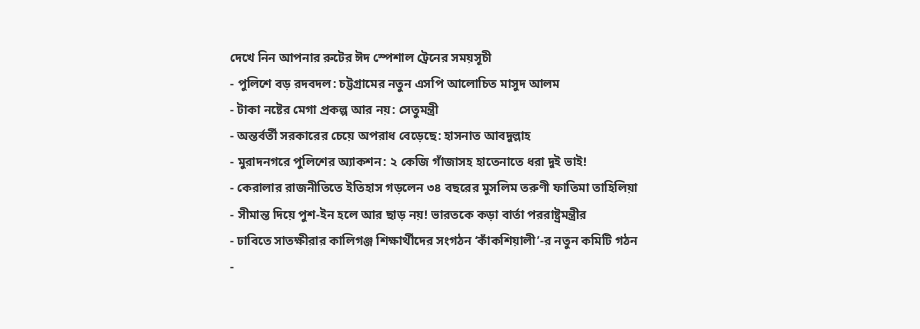দেখে নিন আপনার রুটের ঈদ স্পেশাল ট্রেনের সময়সূচী
- পুলিশে বড় রদবদল: চট্টগ্রামের নতুন এসপি আলোচিত মাসুদ আলম
- টাকা নষ্টের মেগা প্রকল্প আর নয়: সেতুমন্ত্রী
- অন্তর্বর্তী সরকারের চেয়ে অপরাধ বেড়েছে: হাসনাত আবদুল্লাহ
- মুরাদনগরে পুলিশের অ্যাকশন: ২ কেজি গাঁজাসহ হাতেনাতে ধরা দুই ভাই!
- কেরালার রাজনীতিতে ইতিহাস গড়লেন ৩৪ বছরের মুসলিম তরুণী ফাতিমা তাহিলিয়া
- সীমান্ত দিয়ে পুশ-ইন হলে আর ছাড় নয়! ভারতকে কড়া বার্তা পররাষ্ট্রমন্ত্রীর
- ঢাবিতে সাতক্ষীরার কালিগঞ্জ শিক্ষার্থীদের সংগঠন ‘কাঁকশিয়ালী’-র নতুন কমিটি গঠন
-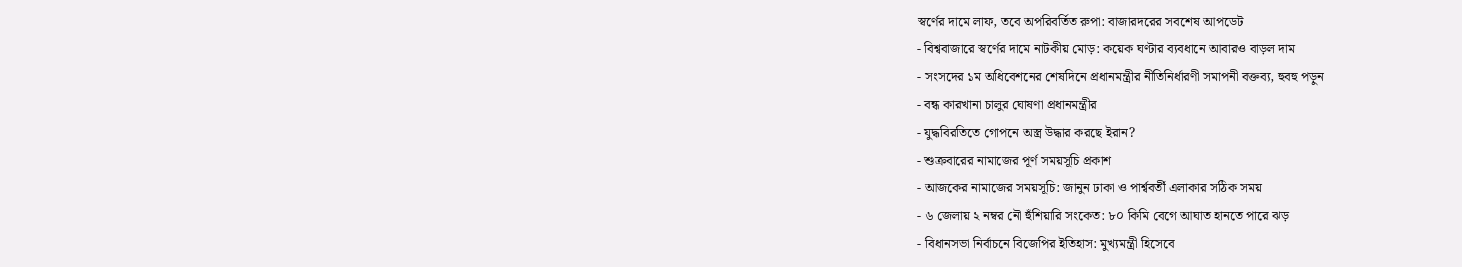স্বর্ণের দামে লাফ, তবে অপরিবর্তিত রুপা: বাজারদরের সবশেষ আপডেট
- বিশ্ববাজারে স্বর্ণের দামে নাটকীয় মোড়: কয়েক ঘণ্টার ব্যবধানে আবারও বাড়ল দাম
- সংসদের ১ম অধিবেশনের শেষদিনে প্রধানমন্ত্রীর নীতিনির্ধারণী সমাপনী বক্তব্য, হুবহু পড়ুন
- বন্ধ কারখানা চালুর ঘোষণা প্রধানমন্ত্রীর
- যুদ্ধবিরতিতে গোপনে অস্ত্র উদ্ধার করছে ইরান?
- শুক্রবারের নামাজের পূর্ণ সময়সূচি প্রকাশ
- আজকের নামাজের সময়সূচি: জানুন ঢাকা ও পার্শ্ববর্তী এলাকার সঠিক সময়
- ৬ জেলায় ২ নম্বর নৌ হুঁশিয়ারি সংকেত: ৮০ কিমি বেগে আঘাত হানতে পারে ঝড়
- বিধানসভা নির্বাচনে বিজেপির ইতিহাস: মুখ্যমন্ত্রী হিসেবে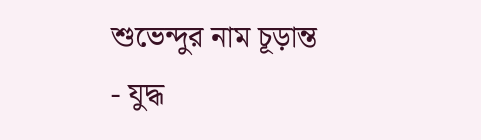শুভেন্দুর নাম চূড়ান্ত
- যুদ্ধ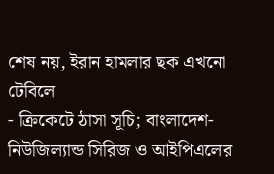শেষ নয়, ইরান হামলার ছক এখনো টেবিলে
- ক্রিকেটে ঠাসা সূচি; বাংলাদেশ-নিউজিল্যান্ড সিরিজ ও আইপিএলের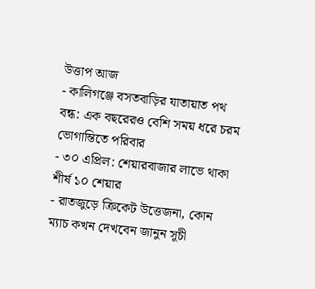উত্তাপ আজ
- কালিগঞ্জে বসতবাড়ির যাতায়াত পথ বন্ধ: এক বছরেরও বেশি সময় ধরে চরম ভোগান্তিতে পরিবার
- ৩০ এপ্রিল: শেয়ারবাজার লাভে থাকা শীর্ষ ১০ শেয়ার
- রাতজুড়ে ক্রিকেট উত্তেজনা, কোন ম্যাচ কখন দেখবেন জানুন সূচী